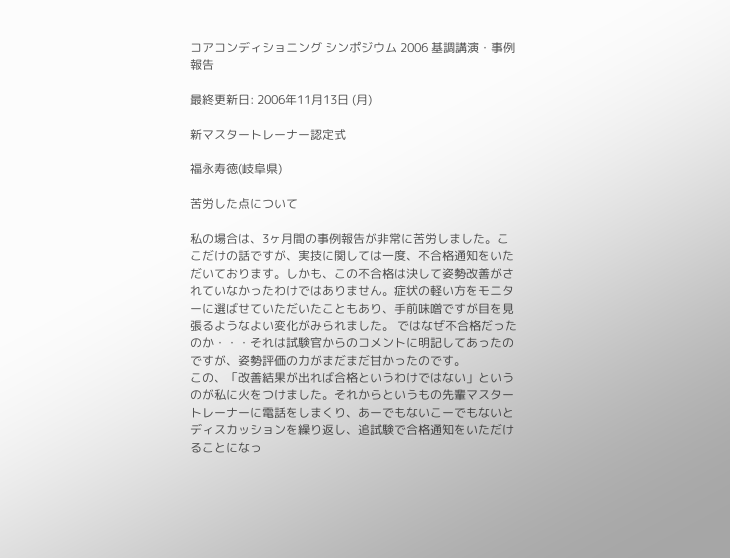コアコンディショニング シンポジウム 2006 基調講演・事例報告

最終更新日: 2006年11月13日 (月)

新マスタートレーナー認定式

福永寿徳(岐阜県)

苦労した点について

私の場合は、3ヶ月間の事例報告が非常に苦労しました。ここだけの話ですが、実技に関しては一度、不合格通知をいただいております。しかも、この不合格は決して姿勢改善がされていなかったわけではありません。症状の軽い方をモニターに選ばせていただいたこともあり、手前味噌ですが目を見張るようなよい変化がみられました。 ではなぜ不合格だったのか・・・それは試験官からのコメントに明記してあったのですが、姿勢評価の力がまだまだ甘かったのです。
この、「改善結果が出れば合格というわけではない」というのが私に火をつけました。それからというもの先輩マスタートレーナーに電話をしまくり、あーでもないこーでもないとディスカッションを繰り返し、追試験で合格通知をいただけることになっ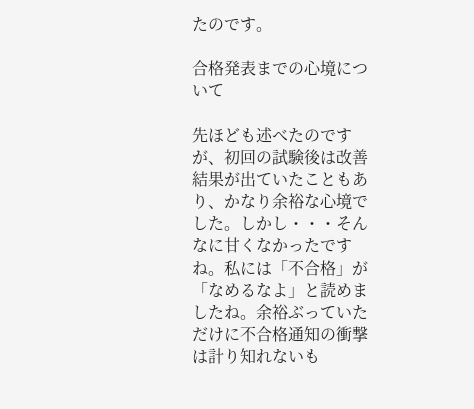たのです。

合格発表までの心境について

先ほども述べたのですが、初回の試験後は改善結果が出ていたこともあり、かなり余裕な心境でした。しかし・・・そんなに甘くなかったですね。私には「不合格」が「なめるなよ」と読めましたね。余裕ぶっていただけに不合格通知の衝撃は計り知れないも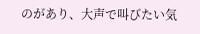のがあり、大声で叫びたい気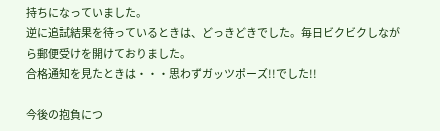持ちになっていました。
逆に追試結果を待っているときは、どっきどきでした。毎日ビクビクしながら郵便受けを開けておりました。
合格通知を見たときは・・・思わずガッツポーズ!!でした!!

今後の抱負につ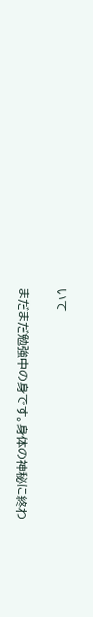いて

まだまだ勉強中の身です。身体の神秘に終わ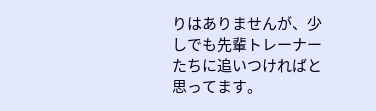りはありませんが、少しでも先輩トレーナーたちに追いつければと思ってます。